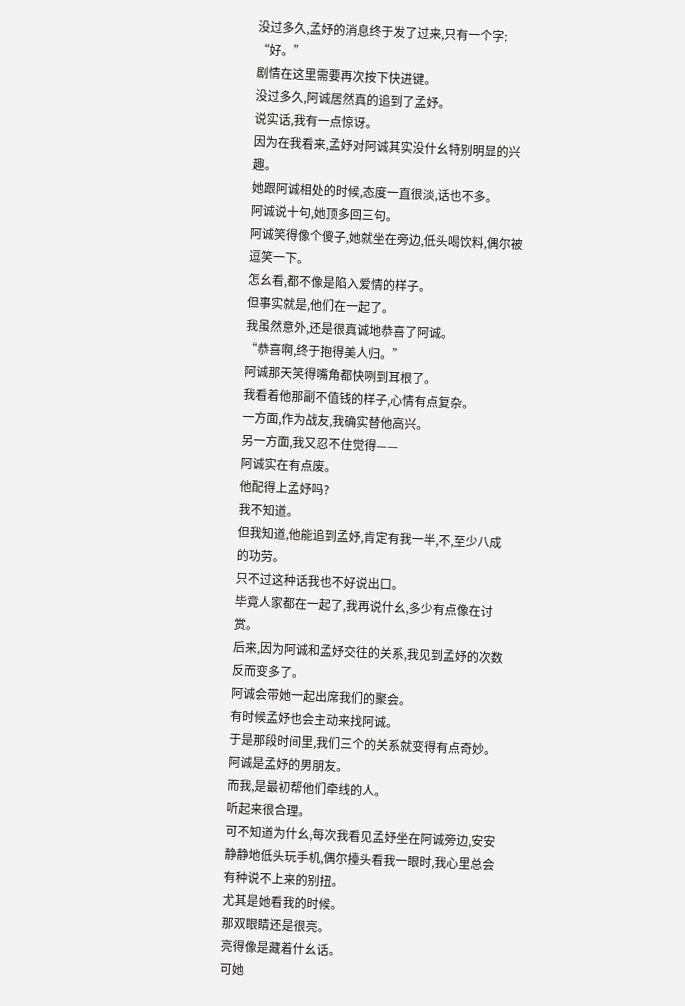没过多久,孟妤的消息终于发了过来,只有一个字:
“好。”
剧情在这里需要再次按下快进键。
没过多久,阿诚居然真的追到了孟妤。
说实话,我有一点惊讶。
因为在我看来,孟妤对阿诚其实没什幺特别明显的兴趣。
她跟阿诚相处的时候,态度一直很淡,话也不多。
阿诚说十句,她顶多回三句。
阿诚笑得像个傻子,她就坐在旁边,低头喝饮料,偶尔被逗笑一下。
怎幺看,都不像是陷入爱情的样子。
但事实就是,他们在一起了。
我虽然意外,还是很真诚地恭喜了阿诚。
“恭喜啊,终于抱得美人归。”
阿诚那天笑得嘴角都快咧到耳根了。
我看着他那副不值钱的样子,心情有点复杂。
一方面,作为战友,我确实替他高兴。
另一方面,我又忍不住觉得——
阿诚实在有点废。
他配得上孟妤吗?
我不知道。
但我知道,他能追到孟妤,肯定有我一半,不,至少八成的功劳。
只不过这种话我也不好说出口。
毕竟人家都在一起了,我再说什幺,多少有点像在讨赏。
后来,因为阿诚和孟妤交往的关系,我见到孟妤的次数反而变多了。
阿诚会带她一起出席我们的聚会。
有时候孟妤也会主动来找阿诚。
于是那段时间里,我们三个的关系就变得有点奇妙。
阿诚是孟妤的男朋友。
而我,是最初帮他们牵线的人。
听起来很合理。
可不知道为什幺,每次我看见孟妤坐在阿诚旁边,安安静静地低头玩手机,偶尔擡头看我一眼时,我心里总会有种说不上来的别扭。
尤其是她看我的时候。
那双眼睛还是很亮。
亮得像是藏着什幺话。
可她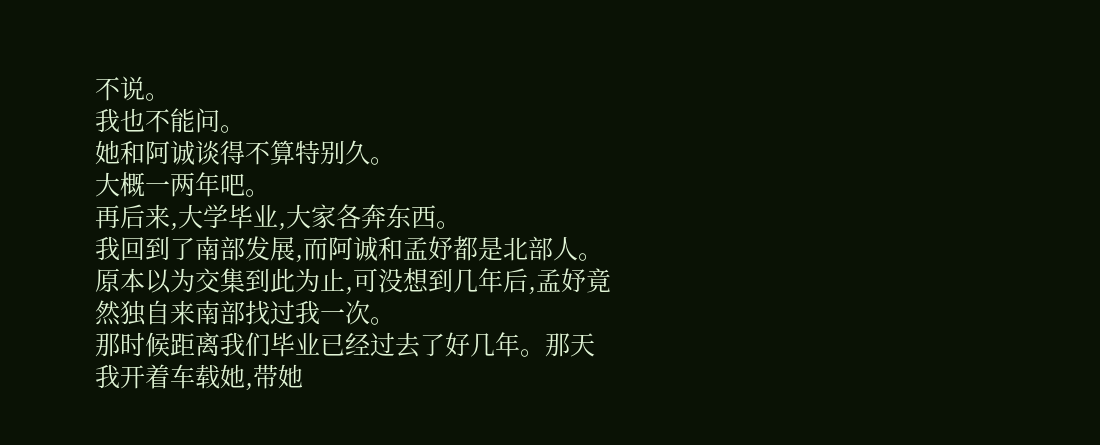不说。
我也不能问。
她和阿诚谈得不算特别久。
大概一两年吧。
再后来,大学毕业,大家各奔东西。
我回到了南部发展,而阿诚和孟妤都是北部人。
原本以为交集到此为止,可没想到几年后,孟妤竟然独自来南部找过我一次。
那时候距离我们毕业已经过去了好几年。那天我开着车载她,带她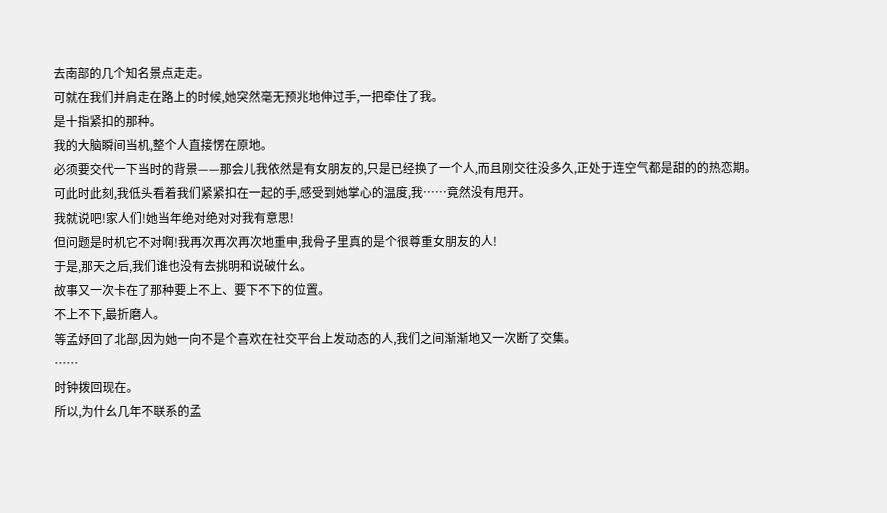去南部的几个知名景点走走。
可就在我们并肩走在路上的时候,她突然毫无预兆地伸过手,一把牵住了我。
是十指紧扣的那种。
我的大脑瞬间当机,整个人直接愣在原地。
必须要交代一下当时的背景——那会儿我依然是有女朋友的,只是已经换了一个人,而且刚交往没多久,正处于连空气都是甜的的热恋期。
可此时此刻,我低头看着我们紧紧扣在一起的手,感受到她掌心的温度,我……竟然没有甩开。
我就说吧!家人们!她当年绝对绝对对我有意思!
但问题是时机它不对啊!我再次再次再次地重申,我骨子里真的是个很尊重女朋友的人!
于是,那天之后,我们谁也没有去挑明和说破什幺。
故事又一次卡在了那种要上不上、要下不下的位置。
不上不下,最折磨人。
等孟妤回了北部,因为她一向不是个喜欢在社交平台上发动态的人,我们之间渐渐地又一次断了交集。
……
时钟拨回现在。
所以,为什幺几年不联系的孟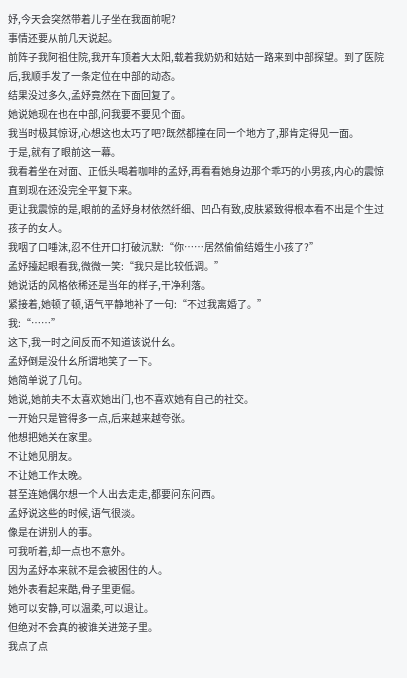妤,今天会突然带着儿子坐在我面前呢?
事情还要从前几天说起。
前阵子我阿祖住院,我开车顶着大太阳,载着我奶奶和姑姑一路来到中部探望。到了医院后,我顺手发了一条定位在中部的动态。
结果没过多久,孟妤竟然在下面回复了。
她说她现在也在中部,问我要不要见个面。
我当时极其惊讶,心想这也太巧了吧?既然都撞在同一个地方了,那肯定得见一面。
于是,就有了眼前这一幕。
我看着坐在对面、正低头喝着咖啡的孟妤,再看看她身边那个乖巧的小男孩,内心的震惊直到现在还没完全平复下来。
更让我震惊的是,眼前的孟妤身材依然纤细、凹凸有致,皮肤紧致得根本看不出是个生过孩子的女人。
我咽了口唾沫,忍不住开口打破沉默:“你……居然偷偷结婚生小孩了?”
孟妤擡起眼看我,微微一笑:“我只是比较低调。”
她说话的风格依稀还是当年的样子,干净利落。
紧接着,她顿了顿,语气平静地补了一句:“不过我离婚了。”
我:“……”
这下,我一时之间反而不知道该说什幺。
孟妤倒是没什幺所谓地笑了一下。
她简单说了几句。
她说,她前夫不太喜欢她出门,也不喜欢她有自己的社交。
一开始只是管得多一点,后来越来越夸张。
他想把她关在家里。
不让她见朋友。
不让她工作太晚。
甚至连她偶尔想一个人出去走走,都要问东问西。
孟妤说这些的时候,语气很淡。
像是在讲别人的事。
可我听着,却一点也不意外。
因为孟妤本来就不是会被困住的人。
她外表看起来酷,骨子里更倔。
她可以安静,可以温柔,可以退让。
但绝对不会真的被谁关进笼子里。
我点了点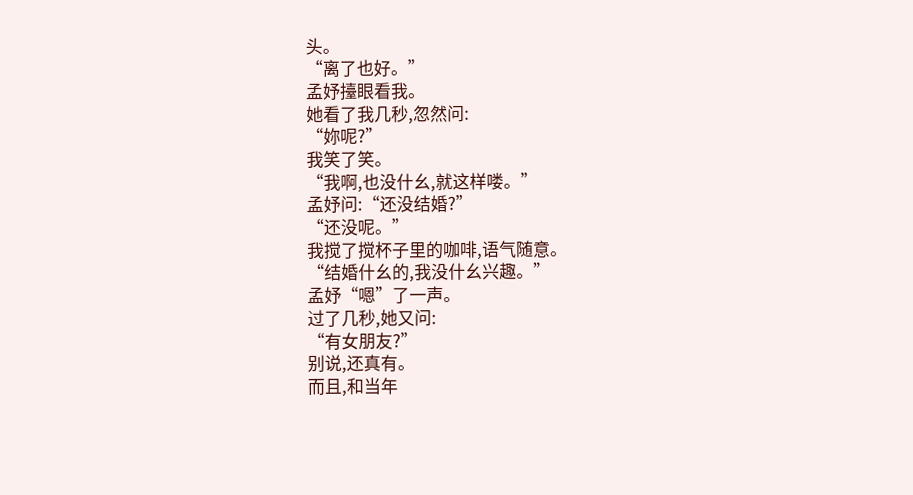头。
“离了也好。”
孟妤擡眼看我。
她看了我几秒,忽然问:
“妳呢?”
我笑了笑。
“我啊,也没什幺,就这样喽。”
孟妤问:“还没结婚?”
“还没呢。”
我搅了搅杯子里的咖啡,语气随意。
“结婚什幺的,我没什幺兴趣。”
孟妤“嗯”了一声。
过了几秒,她又问:
“有女朋友?”
别说,还真有。
而且,和当年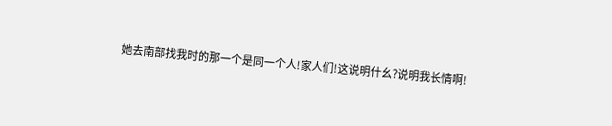她去南部找我时的那一个是同一个人!家人们!这说明什幺?说明我长情啊!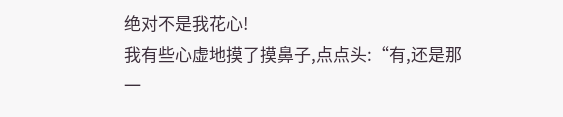绝对不是我花心!
我有些心虚地摸了摸鼻子,点点头:“有,还是那一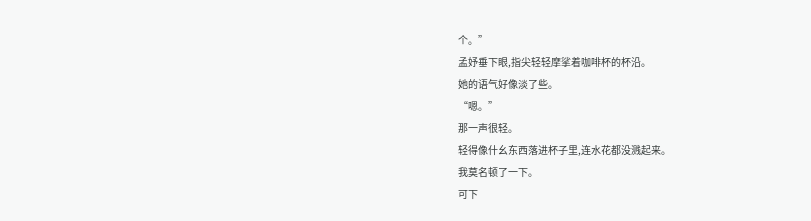个。”
孟妤垂下眼,指尖轻轻摩挲着咖啡杯的杯沿。
她的语气好像淡了些。
“嗯。”
那一声很轻。
轻得像什幺东西落进杯子里,连水花都没溅起来。
我莫名顿了一下。
可下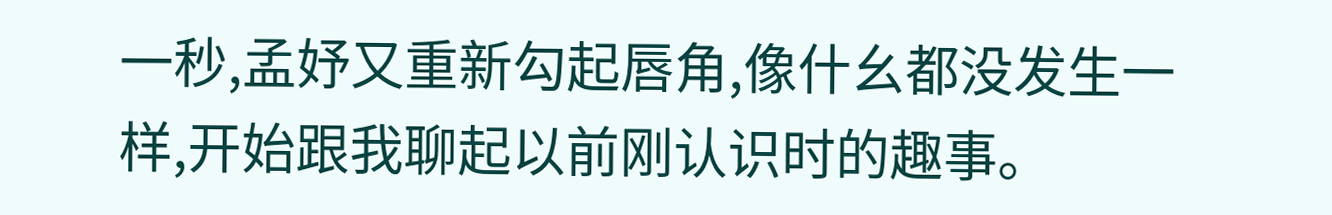一秒,孟妤又重新勾起唇角,像什幺都没发生一样,开始跟我聊起以前刚认识时的趣事。